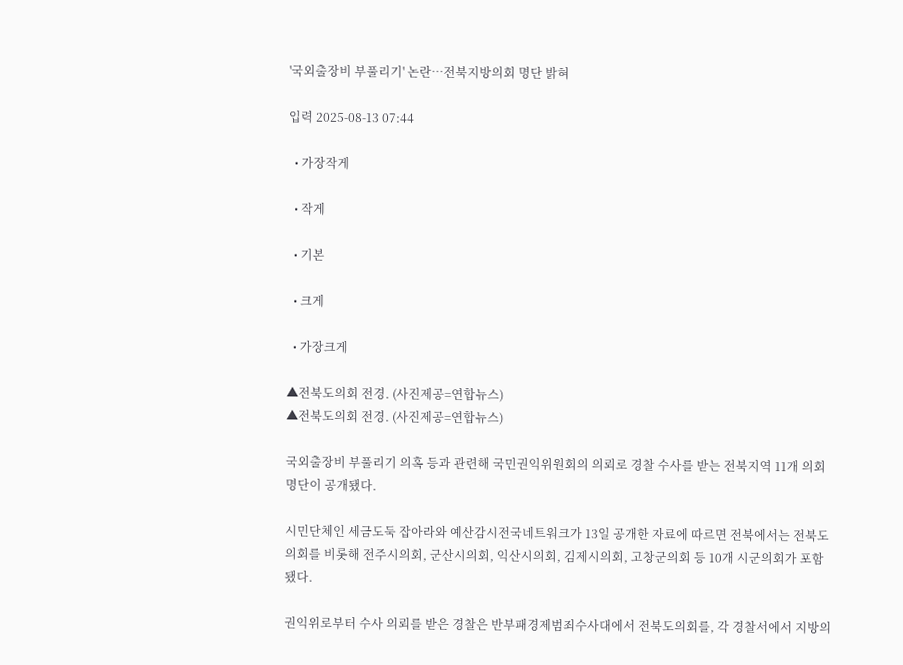'국외출장비 부풀리기' 논란…전북지방의회 명단 밝혀

입력 2025-08-13 07:44

  • 가장작게

  • 작게

  • 기본

  • 크게

  • 가장크게

▲전북도의회 전경. (사진제공=연합뉴스)
▲전북도의회 전경. (사진제공=연합뉴스)

국외출장비 부풀리기 의혹 등과 관련해 국민권익위원회의 의뢰로 경찰 수사를 받는 전북지역 11개 의회 명단이 공개됐다.

시민단체인 세금도둑 잡아라와 예산감시전국네트워크가 13일 공개한 자료에 따르면 전북에서는 전북도의회를 비롯해 전주시의회, 군산시의회, 익산시의회, 김제시의회, 고창군의회 등 10개 시군의회가 포함됐다.

권익위로부터 수사 의뢰를 받은 경찰은 반부패경제범죄수사대에서 전북도의회를, 각 경찰서에서 지방의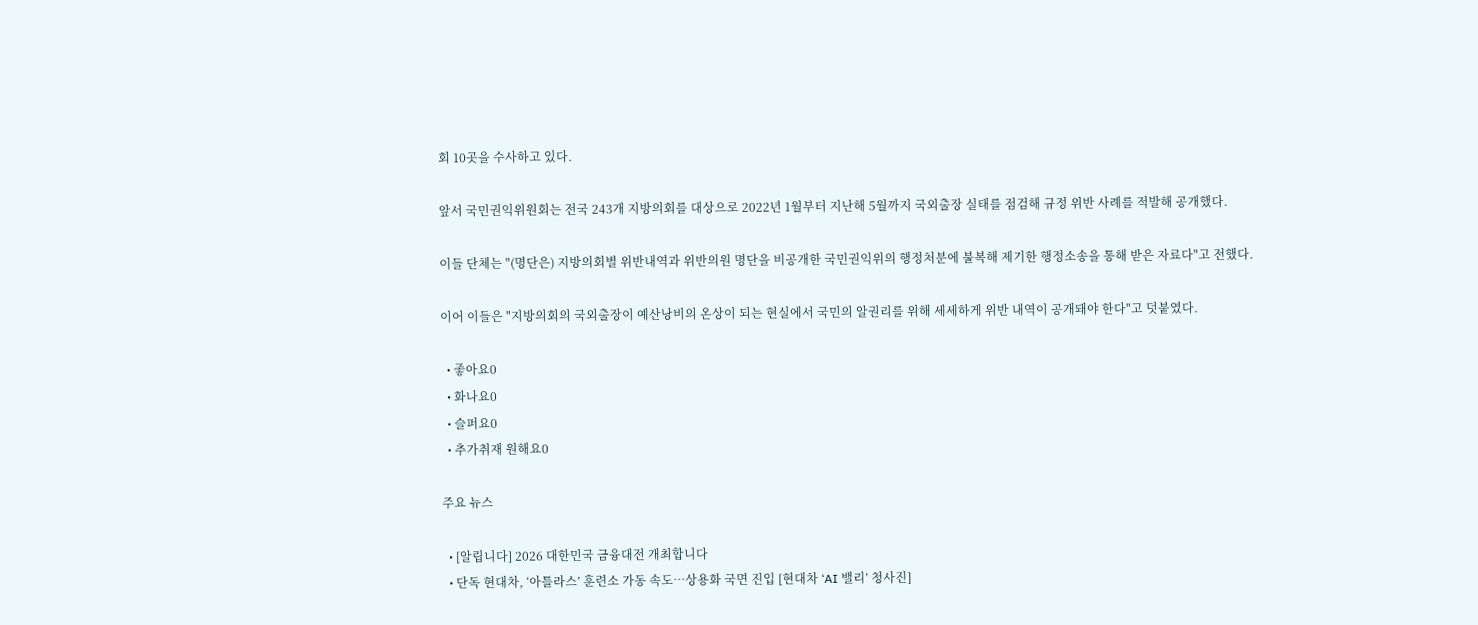회 10곳을 수사하고 있다.

앞서 국민권익위원회는 전국 243개 지방의회를 대상으로 2022년 1월부터 지난해 5월까지 국외출장 실태를 점검해 규정 위반 사례를 적발해 공개했다.

이들 단체는 "(명단은) 지방의회별 위반내역과 위반의원 명단을 비공개한 국민권익위의 행정처분에 불복해 제기한 행정소송을 통해 받은 자료다"고 전했다.

이어 이들은 "지방의회의 국외출장이 예산낭비의 온상이 되는 현실에서 국민의 알권리를 위해 세세하게 위반 내역이 공개돼야 한다"고 덧붙였다.

  • 좋아요0
  • 화나요0
  • 슬퍼요0
  • 추가취재 원해요0

주요 뉴스

  • [알립니다] 2026 대한민국 금융대전 개최합니다
  • 단독 현대차, ‘아틀라스’ 훈련소 가동 속도…상용화 국면 진입 [현대차 ‘AI 밸리’ 청사진]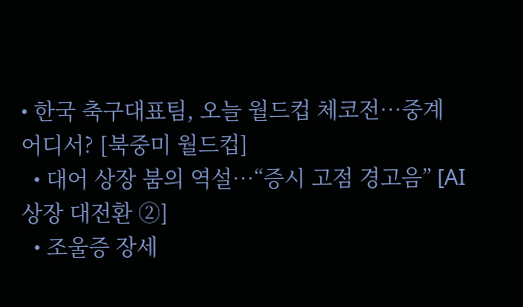• 한국 축구대표팀, 오늘 월드컵 체코전…중계 어디서? [북중미 월드컵]
  • 대어 상장 붐의 역설…“증시 고점 경고음” [AI 상장 대전환 ②]
  • 조울증 장세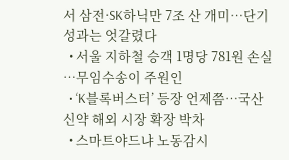서 삼전·SK하닉만 7조 산 개미…단기 성과는 엇갈렸다
  • 서울 지하철 승객 1명당 781원 손실⋯무임수송이 주원인
  • ‘K블록버스터’ 등장 언제쯤…국산 신약 해외 시장 확장 박차
  • 스마트야드냐 노동감시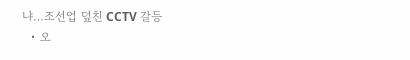냐…조선업 덮친 CCTV 갈등
  • 오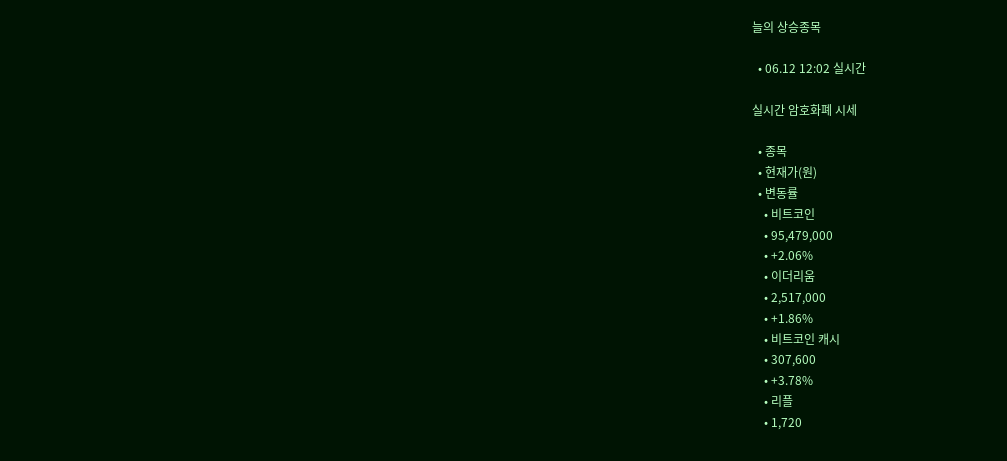늘의 상승종목

  • 06.12 12:02 실시간

실시간 암호화폐 시세

  • 종목
  • 현재가(원)
  • 변동률
    • 비트코인
    • 95,479,000
    • +2.06%
    • 이더리움
    • 2,517,000
    • +1.86%
    • 비트코인 캐시
    • 307,600
    • +3.78%
    • 리플
    • 1,720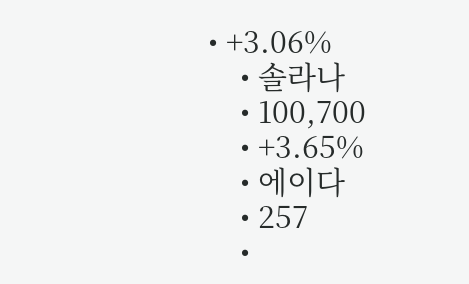• +3.06%
    • 솔라나
    • 100,700
    • +3.65%
    • 에이다
    • 257
    •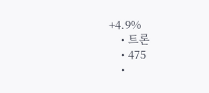+4.9%
    • 트론
    • 475
    •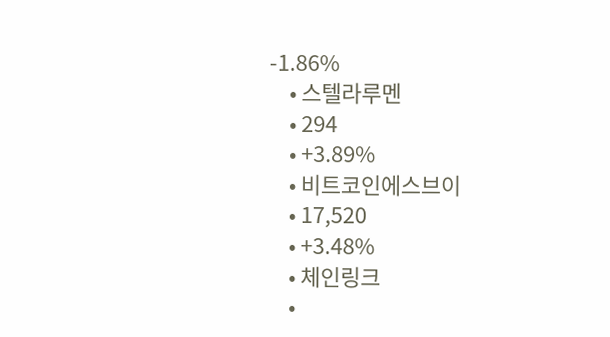-1.86%
    • 스텔라루멘
    • 294
    • +3.89%
    • 비트코인에스브이
    • 17,520
    • +3.48%
    • 체인링크
    •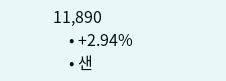11,890
    • +2.94%
    • 샌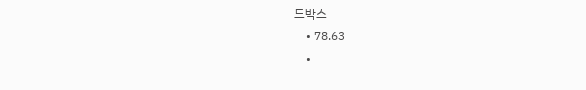드박스
    • 78.63
    •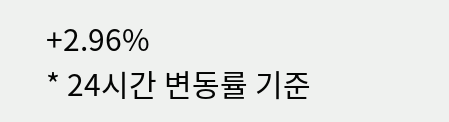+2.96%
* 24시간 변동률 기준